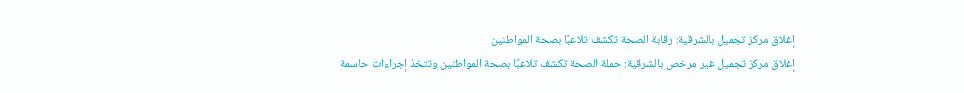إغلاق مركز تجميل بالشرقية: رقابة الصحة تكشف تلاعبًا بصحة المواطنين
إغلاق مركز تجميل غير مرخص بالشرقية: حملة الصحة تكشف تلاعبًا بصحة المواطنين وتتخذ إجراءات حاسمة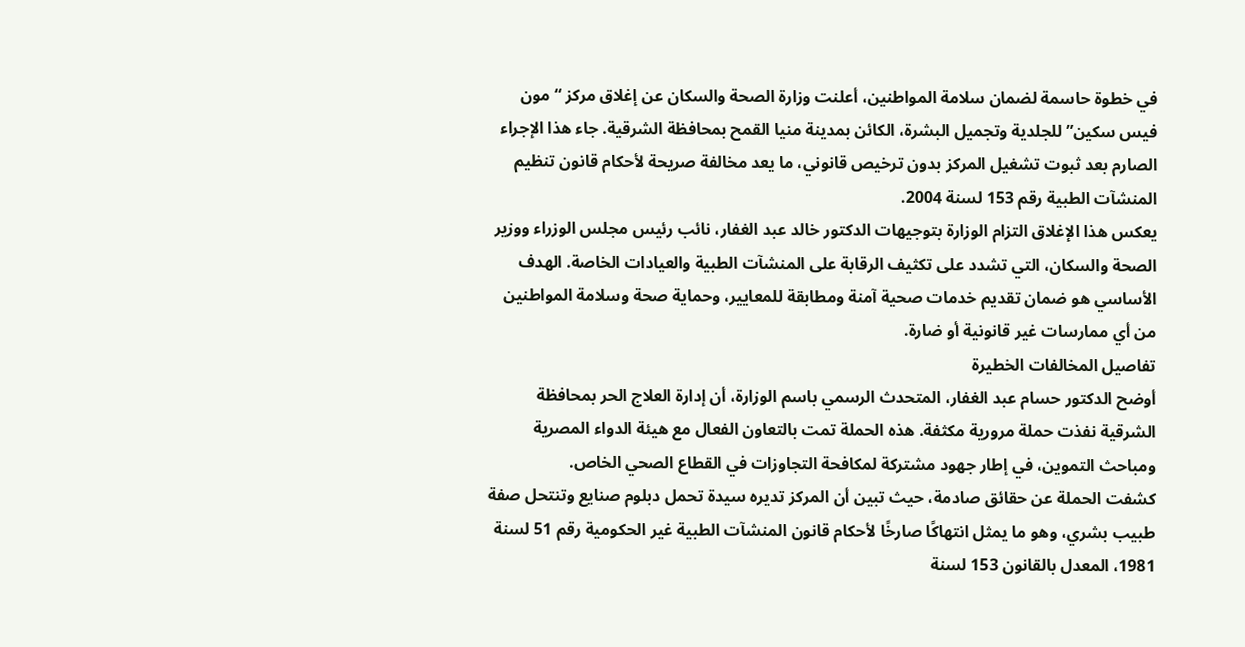في خطوة حاسمة لضمان سلامة المواطنين، أعلنت وزارة الصحة والسكان عن إغلاق مركز “مون فيس سكين” للجلدية وتجميل البشرة، الكائن بمدينة منيا القمح بمحافظة الشرقية. جاء هذا الإجراء الصارم بعد ثبوت تشغيل المركز بدون ترخيص قانوني، ما يعد مخالفة صريحة لأحكام قانون تنظيم المنشآت الطبية رقم 153 لسنة 2004.
يعكس هذا الإغلاق التزام الوزارة بتوجيهات الدكتور خالد عبد الغفار، نائب رئيس مجلس الوزراء ووزير الصحة والسكان، التي تشدد على تكثيف الرقابة على المنشآت الطبية والعيادات الخاصة. الهدف الأساسي هو ضمان تقديم خدمات صحية آمنة ومطابقة للمعايير، وحماية صحة وسلامة المواطنين من أي ممارسات غير قانونية أو ضارة.
تفاصيل المخالفات الخطيرة
أوضح الدكتور حسام عبد الغفار، المتحدث الرسمي باسم الوزارة، أن إدارة العلاج الحر بمحافظة الشرقية نفذت حملة مرورية مكثفة. هذه الحملة تمت بالتعاون الفعال مع هيئة الدواء المصرية ومباحث التموين، في إطار جهود مشتركة لمكافحة التجاوزات في القطاع الصحي الخاص.
كشفت الحملة عن حقائق صادمة، حيث تبين أن المركز تديره سيدة تحمل دبلوم صنايع وتنتحل صفة طبيب بشري، وهو ما يمثل انتهاكًا صارخًا لأحكام قانون المنشآت الطبية غير الحكومية رقم 51 لسنة 1981، المعدل بالقانون 153 لسنة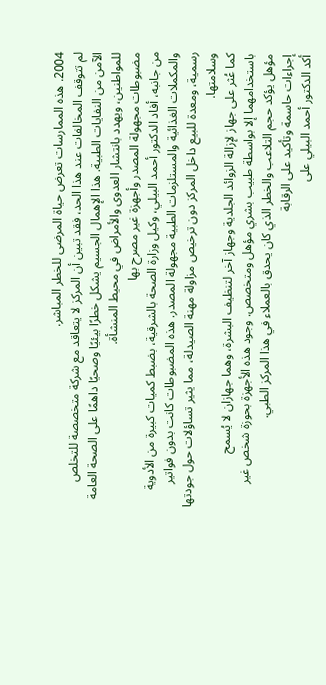2004. هذه الممارسات تعرض حياة المرضى للخطر المباشر.
لم تتوقف المخالفات عند هذا الحد، فقد تبين أن المركز لا يتعاقد مع شركة متخصصة للتخلص الآمن من النفايات الطبية. هذا الإهمال الجسيم يشكل خطرًا بيئيًا وصحيًا داهمًا على الصحة العامة للمواطنين، ويهدد بانتشار العدوى والأمراض في محيط المنشأة.
مضبوطات مجهولة المصدر وأجهزة غير مصرح بها
من جانبه، أفاد الدكتور أحمد البيلي، وكيل وزارة الصحة بالشرقية، بضبط كميات كبيرة من الأدوية والمكملات الغذائية والمستلزمات الطبية مجهولة المصدر. هذه المضبوطات كانت بدون فواتير رسمية، ومعدة للبيع داخل المركز دون ترخيص مزاولة مهنة الصيدلة، مما يثير تساؤلات حول جودتها وسلامتها.
كما عُثر على جهاز لإزالة الزوائد الجلدية وجهاز آخر لتنظيف البشرة، وهما جهازان لا يُسمح باستخدامهما إلا بواسطة طبيب بشري مؤهل ومتخصص. وجود هذه الأجهزة بحوزة شخص غير مؤهل يؤكد حجم التلاعب والخطر الذي كان يحدق بالعملاء في هذا المركز الطبي.
إجراءات حاسمة وتأكيد على الرقابة
أكد الدكتور أحمد البيلي على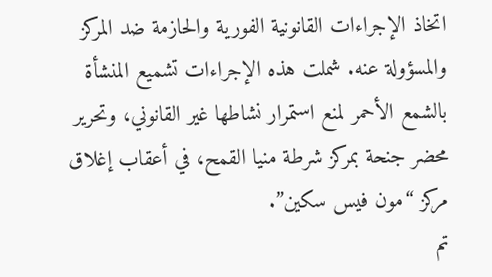اتخاذ الإجراءات القانونية الفورية والحازمة ضد المركز والمسؤولة عنه. شملت هذه الإجراءات تشميع المنشأة بالشمع الأحمر لمنع استمرار نشاطها غير القانوني، وتحرير محضر جنحة بمركز شرطة منيا القمح، في أعقاب إغلاق مركز “مون فيس سكين”.
تم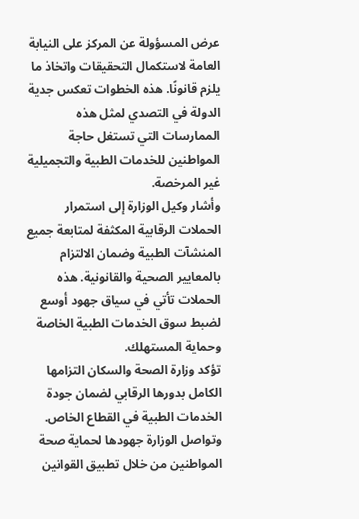عرض المسؤولة عن المركز على النيابة العامة لاستكمال التحقيقات واتخاذ ما يلزم قانونًا. هذه الخطوات تعكس جدية الدولة في التصدي لمثل هذه الممارسات التي تستغل حاجة المواطنين للخدمات الطبية والتجميلية غير المرخصة.
وأشار وكيل الوزارة إلى استمرار الحملات الرقابية المكثفة لمتابعة جميع المنشآت الطبية وضمان الالتزام بالمعايير الصحية والقانونية. هذه الحملات تأتي في سياق جهود أوسع لضبط سوق الخدمات الطبية الخاصة وحماية المستهلك.
تؤكد وزارة الصحة والسكان التزامها الكامل بدورها الرقابي لضمان جودة الخدمات الطبية في القطاع الخاص. وتواصل الوزارة جهودها لحماية صحة المواطنين من خلال تطبيق القوانين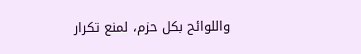واللوائح بكل حزم، لمنع تكرار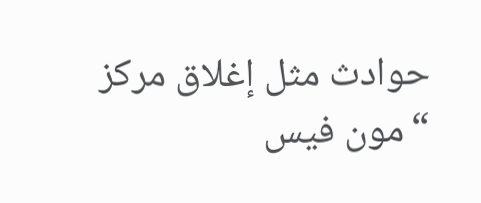حوادث مثل إغلاق مركز “مون فيس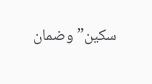سكين” وضمان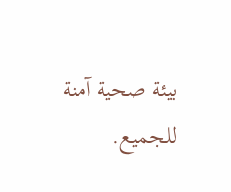بيئة صحية آمنة للجميع.